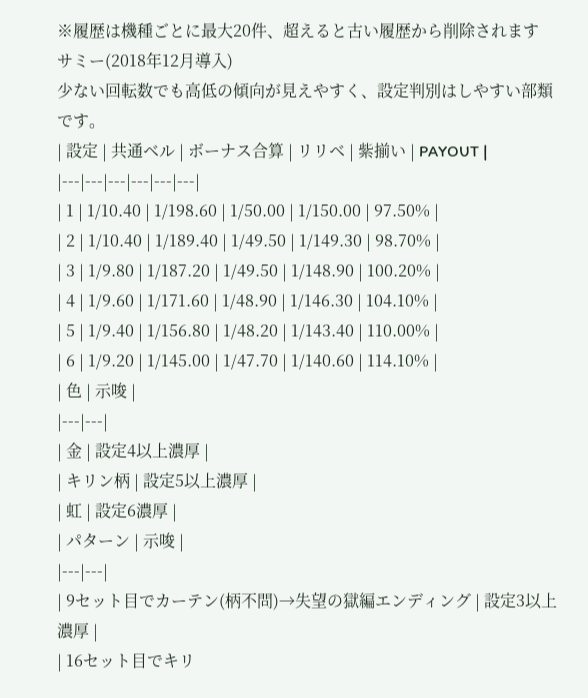※履歴は機種ごとに最大20件、超えると古い履歴から削除されます
サミー(2018年12月導入)
少ない回転数でも高低の傾向が見えやすく、設定判別はしやすい部類です。
| 設定 | 共通ベル | ボーナス合算 | リリベ | 紫揃い | PAYOUT |
|---|---|---|---|---|---|
| 1 | 1/10.40 | 1/198.60 | 1/50.00 | 1/150.00 | 97.50% |
| 2 | 1/10.40 | 1/189.40 | 1/49.50 | 1/149.30 | 98.70% |
| 3 | 1/9.80 | 1/187.20 | 1/49.50 | 1/148.90 | 100.20% |
| 4 | 1/9.60 | 1/171.60 | 1/48.90 | 1/146.30 | 104.10% |
| 5 | 1/9.40 | 1/156.80 | 1/48.20 | 1/143.40 | 110.00% |
| 6 | 1/9.20 | 1/145.00 | 1/47.70 | 1/140.60 | 114.10% |
| 色 | 示唆 |
|---|---|
| 金 | 設定4以上濃厚 |
| キリン柄 | 設定5以上濃厚 |
| 虹 | 設定6濃厚 |
| パターン | 示唆 |
|---|---|
| 9セット目でカーテン(柄不問)→失望の獄編エンディング | 設定3以上濃厚 |
| 16セット目でキリ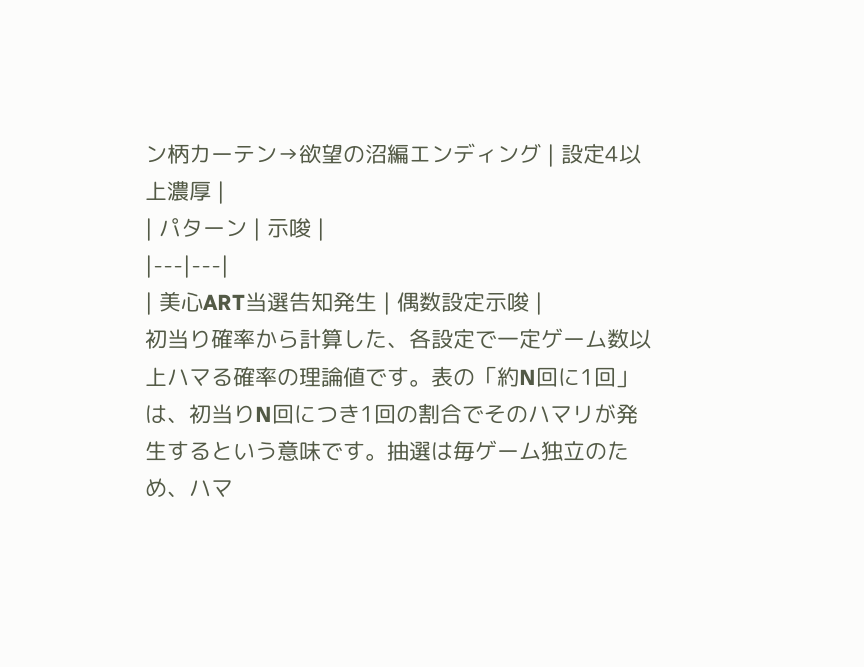ン柄カーテン→欲望の沼編エンディング | 設定4以上濃厚 |
| パターン | 示唆 |
|---|---|
| 美心ART当選告知発生 | 偶数設定示唆 |
初当り確率から計算した、各設定で一定ゲーム数以上ハマる確率の理論値です。表の「約N回に1回」は、初当りN回につき1回の割合でそのハマリが発生するという意味です。抽選は毎ゲーム独立のため、ハマ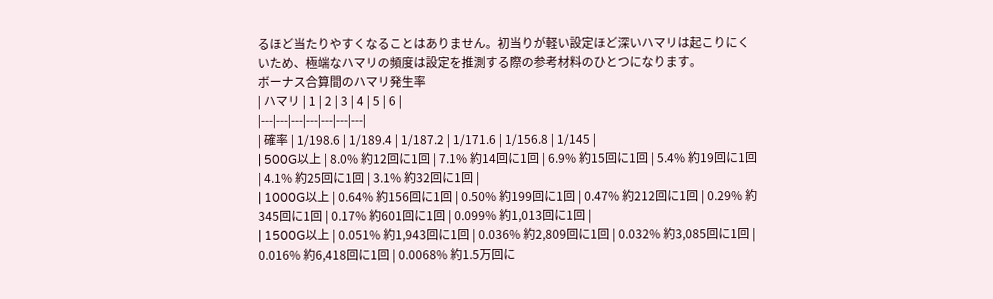るほど当たりやすくなることはありません。初当りが軽い設定ほど深いハマリは起こりにくいため、極端なハマリの頻度は設定を推測する際の参考材料のひとつになります。
ボーナス合算間のハマリ発生率
| ハマリ | 1 | 2 | 3 | 4 | 5 | 6 |
|---|---|---|---|---|---|---|
| 確率 | 1/198.6 | 1/189.4 | 1/187.2 | 1/171.6 | 1/156.8 | 1/145 |
| 500G以上 | 8.0% 約12回に1回 | 7.1% 約14回に1回 | 6.9% 約15回に1回 | 5.4% 約19回に1回 | 4.1% 約25回に1回 | 3.1% 約32回に1回 |
| 1000G以上 | 0.64% 約156回に1回 | 0.50% 約199回に1回 | 0.47% 約212回に1回 | 0.29% 約345回に1回 | 0.17% 約601回に1回 | 0.099% 約1,013回に1回 |
| 1500G以上 | 0.051% 約1,943回に1回 | 0.036% 約2,809回に1回 | 0.032% 約3,085回に1回 | 0.016% 約6,418回に1回 | 0.0068% 約1.5万回に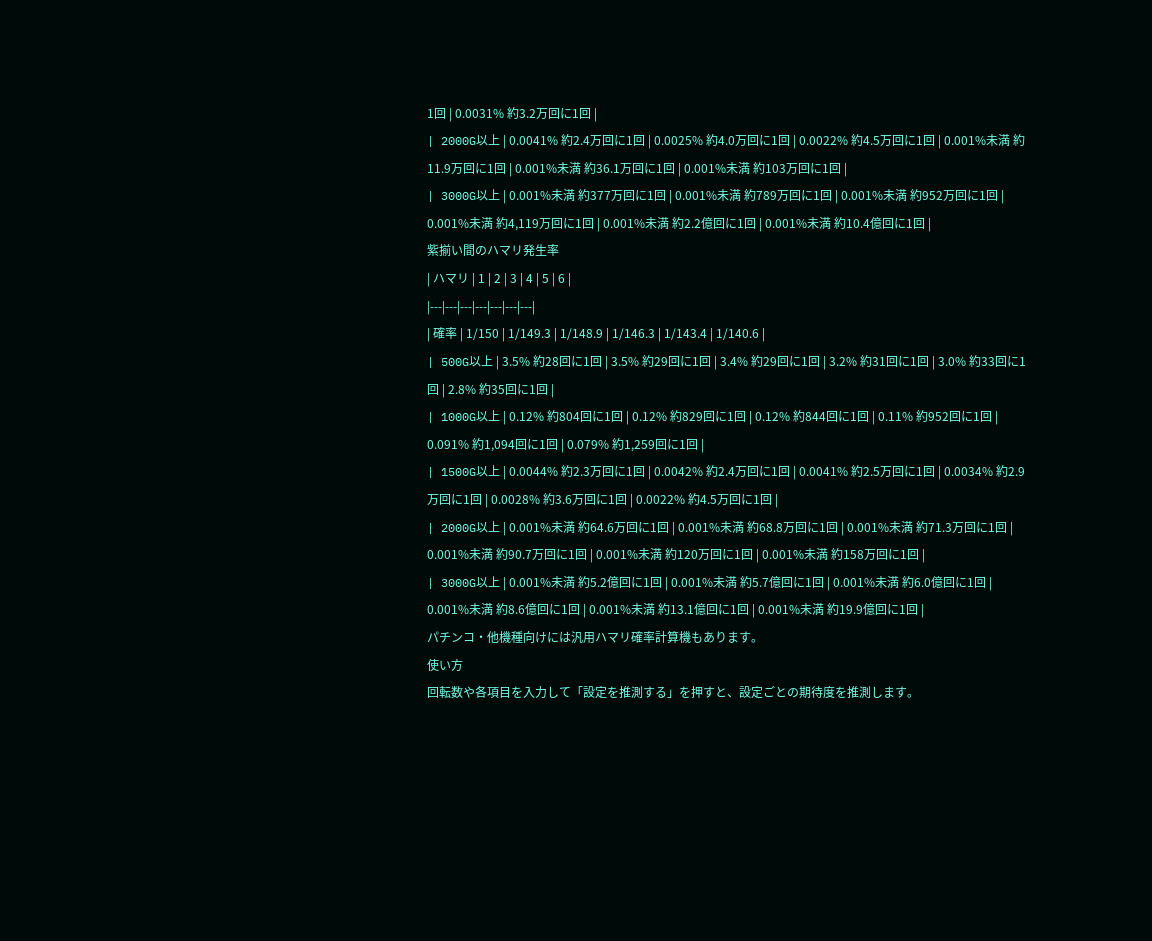1回 | 0.0031% 約3.2万回に1回 |
| 2000G以上 | 0.0041% 約2.4万回に1回 | 0.0025% 約4.0万回に1回 | 0.0022% 約4.5万回に1回 | 0.001%未満 約11.9万回に1回 | 0.001%未満 約36.1万回に1回 | 0.001%未満 約103万回に1回 |
| 3000G以上 | 0.001%未満 約377万回に1回 | 0.001%未満 約789万回に1回 | 0.001%未満 約952万回に1回 | 0.001%未満 約4,119万回に1回 | 0.001%未満 約2.2億回に1回 | 0.001%未満 約10.4億回に1回 |
紫揃い間のハマリ発生率
| ハマリ | 1 | 2 | 3 | 4 | 5 | 6 |
|---|---|---|---|---|---|---|
| 確率 | 1/150 | 1/149.3 | 1/148.9 | 1/146.3 | 1/143.4 | 1/140.6 |
| 500G以上 | 3.5% 約28回に1回 | 3.5% 約29回に1回 | 3.4% 約29回に1回 | 3.2% 約31回に1回 | 3.0% 約33回に1回 | 2.8% 約35回に1回 |
| 1000G以上 | 0.12% 約804回に1回 | 0.12% 約829回に1回 | 0.12% 約844回に1回 | 0.11% 約952回に1回 | 0.091% 約1,094回に1回 | 0.079% 約1,259回に1回 |
| 1500G以上 | 0.0044% 約2.3万回に1回 | 0.0042% 約2.4万回に1回 | 0.0041% 約2.5万回に1回 | 0.0034% 約2.9万回に1回 | 0.0028% 約3.6万回に1回 | 0.0022% 約4.5万回に1回 |
| 2000G以上 | 0.001%未満 約64.6万回に1回 | 0.001%未満 約68.8万回に1回 | 0.001%未満 約71.3万回に1回 | 0.001%未満 約90.7万回に1回 | 0.001%未満 約120万回に1回 | 0.001%未満 約158万回に1回 |
| 3000G以上 | 0.001%未満 約5.2億回に1回 | 0.001%未満 約5.7億回に1回 | 0.001%未満 約6.0億回に1回 | 0.001%未満 約8.6億回に1回 | 0.001%未満 約13.1億回に1回 | 0.001%未満 約19.9億回に1回 |
パチンコ・他機種向けには汎用ハマリ確率計算機もあります。
使い方
回転数や各項目を入力して「設定を推測する」を押すと、設定ごとの期待度を推測します。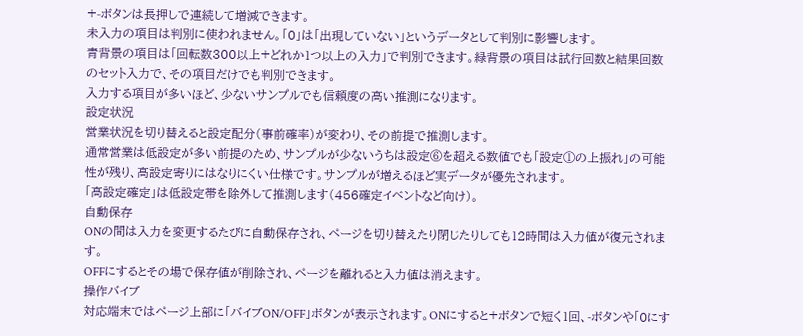+-ボタンは長押しで連続して増減できます。
未入力の項目は判別に使われません。「0」は「出現していない」というデータとして判別に影響します。
青背景の項目は「回転数300以上+どれか1つ以上の入力」で判別できます。緑背景の項目は試行回数と結果回数のセット入力で、その項目だけでも判別できます。
入力する項目が多いほど、少ないサンプルでも信頼度の高い推測になります。
設定状況
営業状況を切り替えると設定配分(事前確率)が変わり、その前提で推測します。
通常営業は低設定が多い前提のため、サンプルが少ないうちは設定⑥を超える数値でも「設定①の上振れ」の可能性が残り、高設定寄りにはなりにくい仕様です。サンプルが増えるほど実データが優先されます。
「高設定確定」は低設定帯を除外して推測します(456確定イベントなど向け)。
自動保存
ONの間は入力を変更するたびに自動保存され、ページを切り替えたり閉じたりしても12時間は入力値が復元されます。
OFFにするとその場で保存値が削除され、ページを離れると入力値は消えます。
操作バイブ
対応端末ではページ上部に「バイブON/OFF」ボタンが表示されます。ONにすると+ボタンで短く1回、-ボタンや「0にす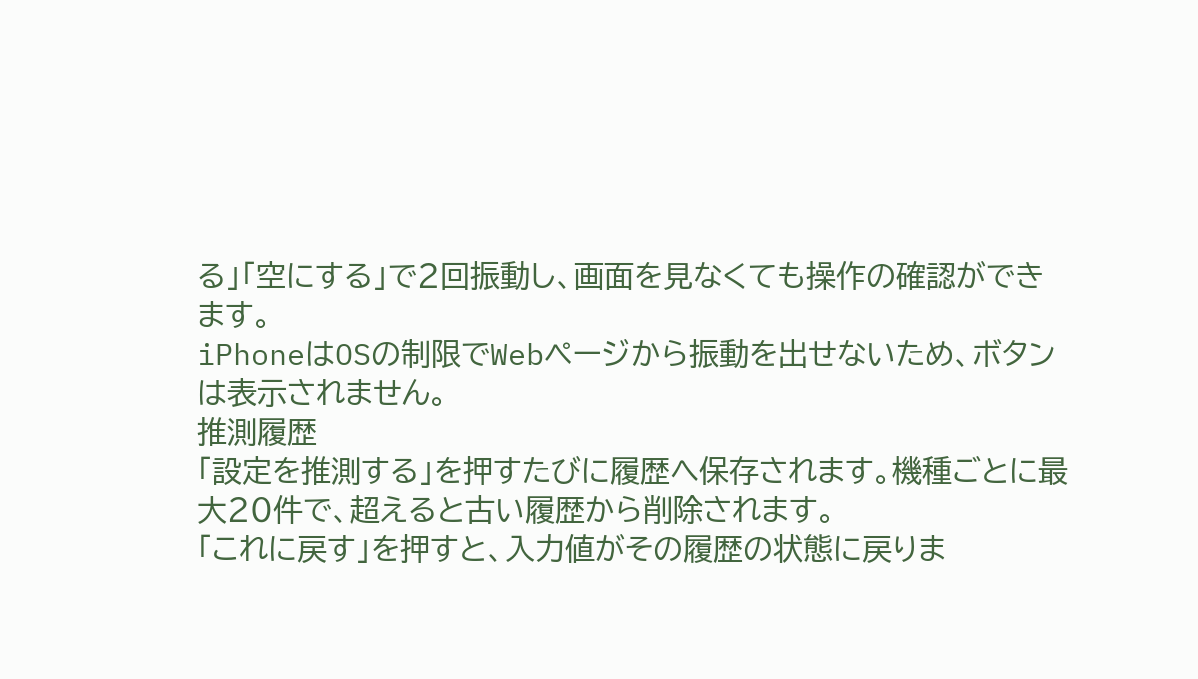る」「空にする」で2回振動し、画面を見なくても操作の確認ができます。
iPhoneはOSの制限でWebページから振動を出せないため、ボタンは表示されません。
推測履歴
「設定を推測する」を押すたびに履歴へ保存されます。機種ごとに最大20件で、超えると古い履歴から削除されます。
「これに戻す」を押すと、入力値がその履歴の状態に戻りま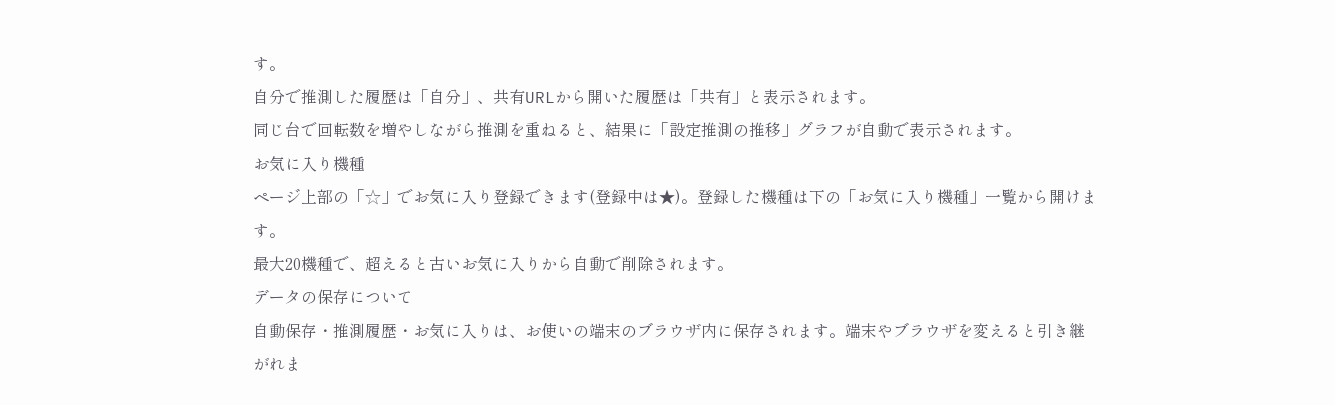す。
自分で推測した履歴は「自分」、共有URLから開いた履歴は「共有」と表示されます。
同じ台で回転数を増やしながら推測を重ねると、結果に「設定推測の推移」グラフが自動で表示されます。
お気に入り機種
ページ上部の「☆」でお気に入り登録できます(登録中は★)。登録した機種は下の「お気に入り機種」一覧から開けます。
最大20機種で、超えると古いお気に入りから自動で削除されます。
データの保存について
自動保存・推測履歴・お気に入りは、お使いの端末のブラウザ内に保存されます。端末やブラウザを変えると引き継がれま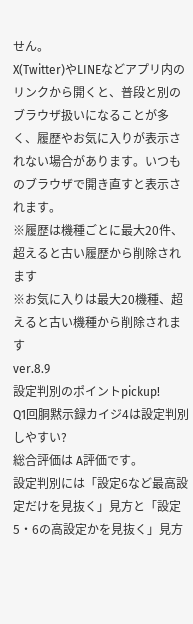せん。
X(Twitter)やLINEなどアプリ内のリンクから開くと、普段と別のブラウザ扱いになることが多く、履歴やお気に入りが表示されない場合があります。いつものブラウザで開き直すと表示されます。
※履歴は機種ごとに最大20件、超えると古い履歴から削除されます
※お気に入りは最大20機種、超えると古い機種から削除されます
ver.8.9
設定判別のポイントpickup!
Q1回胴黙示録カイジ4は設定判別しやすい?
総合評価は A評価です。
設定判別には「設定6など最高設定だけを見抜く」見方と「設定5・6の高設定かを見抜く」見方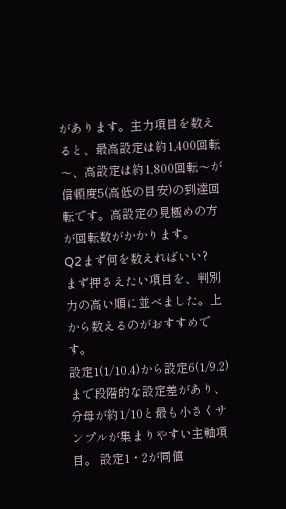があります。主力項目を数えると、最高設定は約1,400回転〜、高設定は約1,800回転〜が信頼度5(高低の目安)の到達回転です。高設定の見極めの方が回転数がかかります。
Q2まず何を数えればいい?
まず押さえたい項目を、判別力の高い順に並べました。上から数えるのがおすすめです。
設定1(1/10.4)から設定6(1/9.2)まで段階的な設定差があり、分母が約1/10と最も小さくサンプルが集まりやすい主軸項目。 設定1・2が同値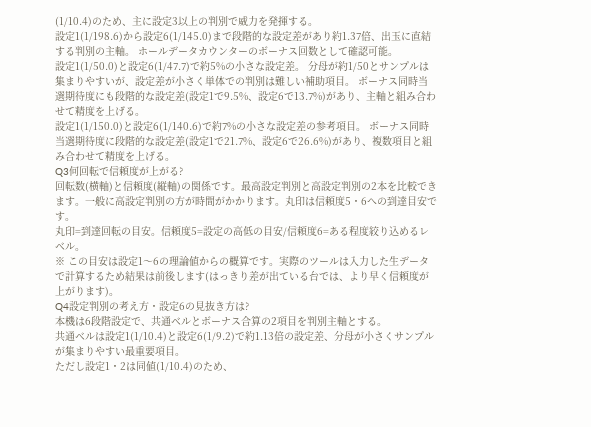(1/10.4)のため、主に設定3以上の判別で威力を発揮する。
設定1(1/198.6)から設定6(1/145.0)まで段階的な設定差があり約1.37倍、出玉に直結する判別の主軸。 ホールデータカウンターのボーナス回数として確認可能。
設定1(1/50.0)と設定6(1/47.7)で約5%の小さな設定差。 分母が約1/50とサンプルは集まりやすいが、設定差が小さく単体での判別は難しい補助項目。 ボーナス同時当選期待度にも段階的な設定差(設定1で9.5%、設定6で13.7%)があり、主軸と組み合わせて精度を上げる。
設定1(1/150.0)と設定6(1/140.6)で約7%の小さな設定差の参考項目。 ボーナス同時当選期待度に段階的な設定差(設定1で21.7%、設定6で26.6%)があり、複数項目と組み合わせて精度を上げる。
Q3何回転で信頼度が上がる?
回転数(横軸)と信頼度(縦軸)の関係です。最高設定判別と高設定判別の2本を比較できます。一般に高設定判別の方が時間がかかります。丸印は信頼度5・6への到達目安です。
丸印=到達回転の目安。信頼度5=設定の高低の目安/信頼度6=ある程度絞り込めるレベル。
※ この目安は設定1〜6の理論値からの概算です。実際のツールは入力した生データで計算するため結果は前後します(はっきり差が出ている台では、より早く信頼度が上がります)。
Q4設定判別の考え方・設定6の見抜き方は?
本機は6段階設定で、共通ベルとボーナス合算の2項目を判別主軸とする。
共通ベルは設定1(1/10.4)と設定6(1/9.2)で約1.13倍の設定差、分母が小さくサンプルが集まりやすい最重要項目。
ただし設定1・2は同値(1/10.4)のため、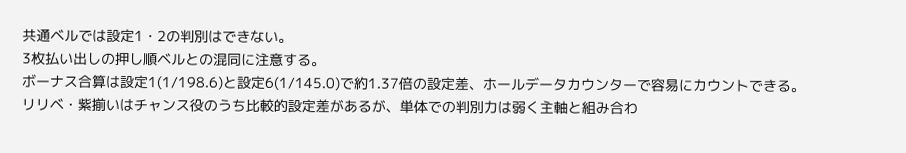共通ベルでは設定1・2の判別はできない。
3枚払い出しの押し順ベルとの混同に注意する。
ボーナス合算は設定1(1/198.6)と設定6(1/145.0)で約1.37倍の設定差、ホールデータカウンターで容易にカウントできる。
リリベ・紫揃いはチャンス役のうち比較的設定差があるが、単体での判別力は弱く主軸と組み合わ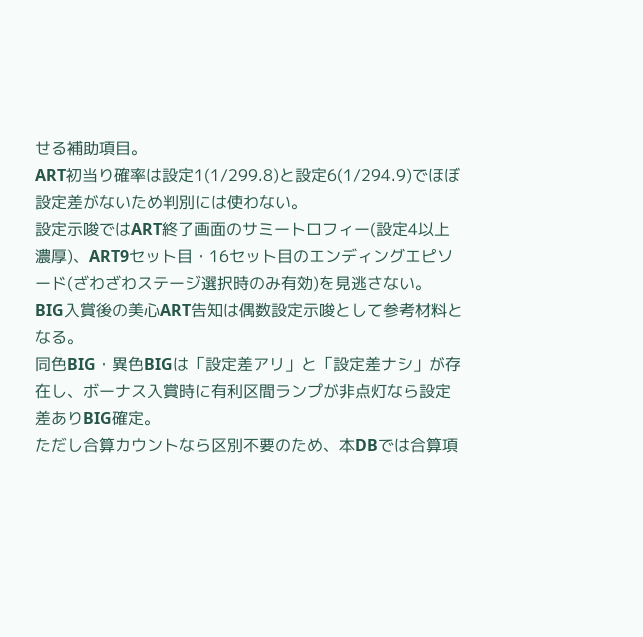せる補助項目。
ART初当り確率は設定1(1/299.8)と設定6(1/294.9)でほぼ設定差がないため判別には使わない。
設定示唆ではART終了画面のサミートロフィー(設定4以上濃厚)、ART9セット目・16セット目のエンディングエピソード(ざわざわステージ選択時のみ有効)を見逃さない。
BIG入賞後の美心ART告知は偶数設定示唆として参考材料となる。
同色BIG・異色BIGは「設定差アリ」と「設定差ナシ」が存在し、ボーナス入賞時に有利区間ランプが非点灯なら設定差ありBIG確定。
ただし合算カウントなら区別不要のため、本DBでは合算項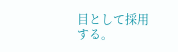目として採用する。